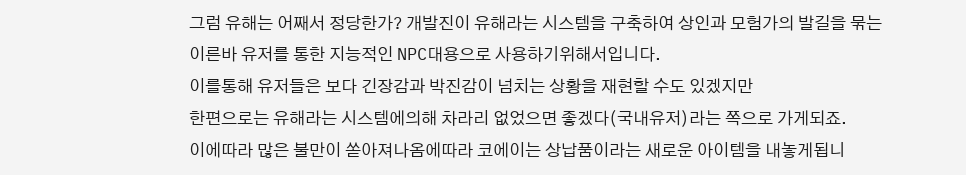그럼 유해는 어째서 정당한가? 개발진이 유해라는 시스템을 구축하여 상인과 모험가의 발길을 묶는
이른바 유저를 통한 지능적인 NPC대용으로 사용하기위해서입니다.
이를통해 유저들은 보다 긴장감과 박진감이 넘치는 상황을 재현할 수도 있겠지만
한편으로는 유해라는 시스템에의해 차라리 없었으면 좋겠다(국내유저)라는 쪽으로 가게되죠.
이에따라 많은 불만이 쏟아져나옴에따라 코에이는 상납품이라는 새로운 아이템을 내놓게됩니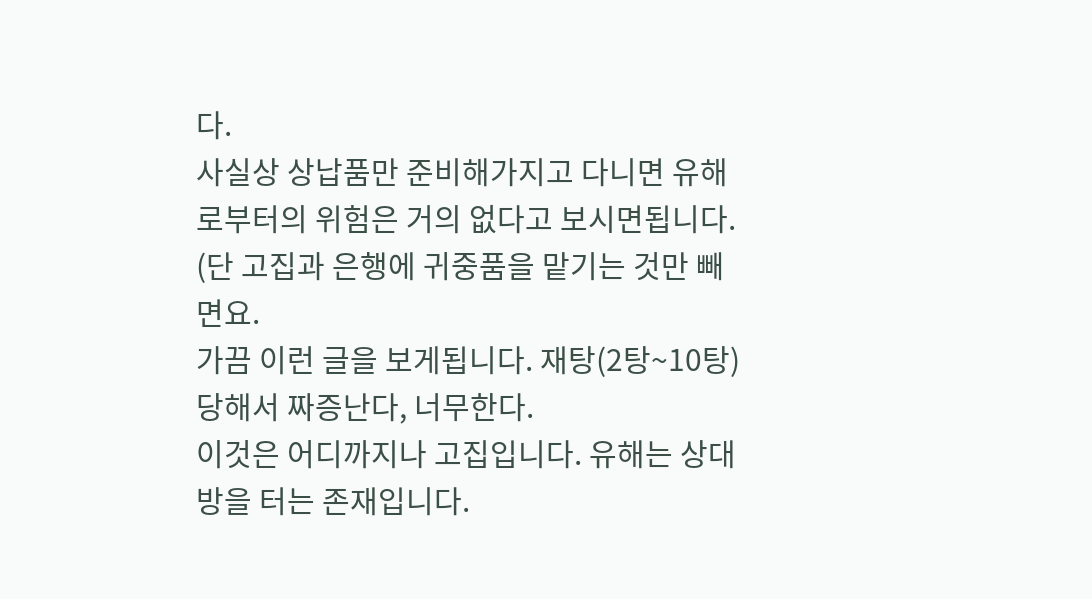다.
사실상 상납품만 준비해가지고 다니면 유해로부터의 위험은 거의 없다고 보시면됩니다.
(단 고집과 은행에 귀중품을 맡기는 것만 빼면요.
가끔 이런 글을 보게됩니다. 재탕(2탕~10탕)당해서 짜증난다, 너무한다.
이것은 어디까지나 고집입니다. 유해는 상대방을 터는 존재입니다.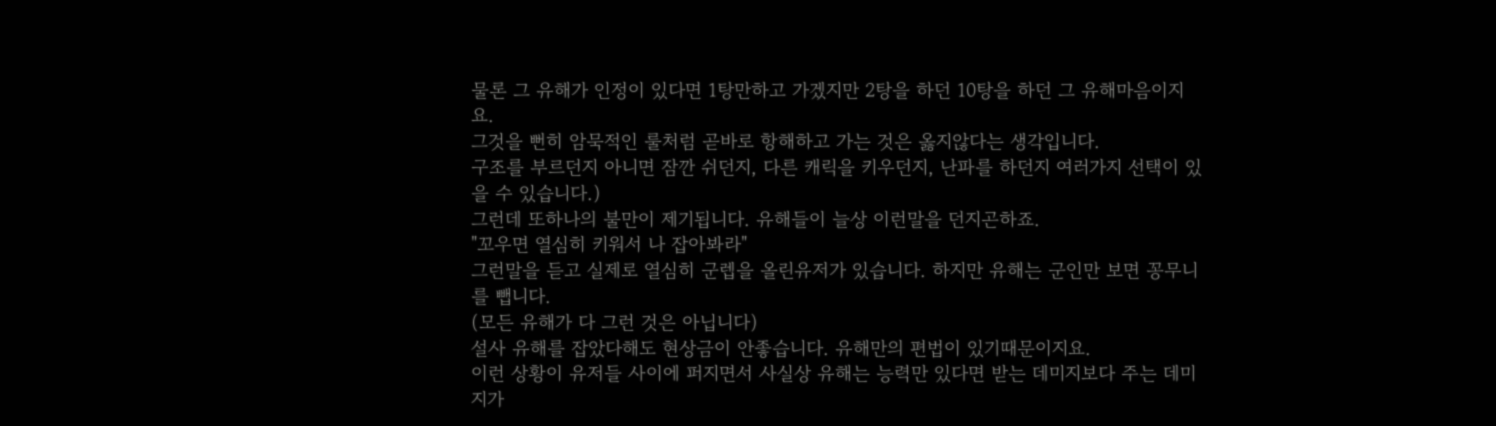물론 그 유해가 인정이 있다면 1탕만하고 가겠지만 2탕을 하던 10탕을 하던 그 유해마음이지요.
그것을 뻔히 암묵적인 룰처럼 곧바로 항해하고 가는 것은 옳지않다는 생각입니다.
구조를 부르던지 아니면 잠깐 쉬던지, 다른 캐릭을 키우던지, 난파를 하던지 여러가지 선택이 있을 수 있습니다.)
그런데 또하나의 불만이 제기됩니다. 유해들이 늘상 이런말을 던지곤하죠.
"꼬우면 열심히 키워서 나 잡아봐라"
그런말을 듣고 실제로 열심히 군렙을 올린유저가 있습니다. 하지만 유해는 군인만 보면 꽁무니를 뺍니다.
(모든 유해가 다 그런 것은 아닙니다)
설사 유해를 잡았다해도 현상금이 안좋습니다. 유해만의 편법이 있기때문이지요.
이런 상황이 유저들 사이에 퍼지면서 사실상 유해는 능력만 있다면 받는 데미지보다 주는 데미지가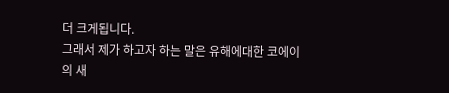더 크게됩니다.
그래서 제가 하고자 하는 말은 유해에대한 코에이의 새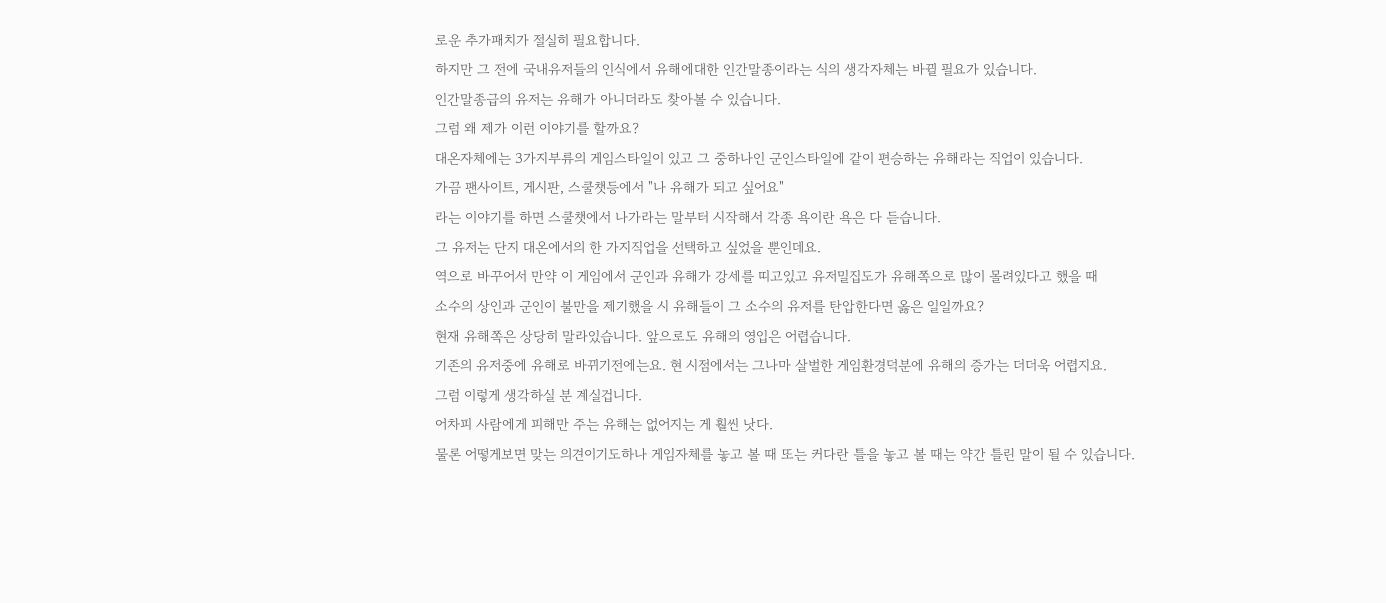로운 추가패치가 절실히 필요합니다.
하지만 그 전에 국내유저들의 인식에서 유해에대한 인간말종이라는 식의 생각자체는 바뀔 필요가 있습니다.
인간말종급의 유저는 유해가 아니더라도 찾아볼 수 있습니다.
그럼 왜 제가 이런 이야기를 할까요?
대온자체에는 3가지부류의 게임스타일이 있고 그 중하나인 군인스타일에 같이 편승하는 유해라는 직업이 있습니다.
가끔 팬사이트, 게시판, 스쿨챗등에서 "나 유해가 되고 싶어요"
라는 이야기를 하면 스쿨챗에서 나가라는 말부터 시작해서 각종 욕이란 욕은 다 듣습니다.
그 유저는 단지 대온에서의 한 가지직업을 선택하고 싶었을 뿐인데요.
역으로 바꾸어서 만약 이 게임에서 군인과 유해가 강세를 띠고있고 유저밀집도가 유해쪽으로 많이 몰려있다고 했을 때
소수의 상인과 군인이 불만을 제기했을 시 유해들이 그 소수의 유저를 탄압한다면 옳은 일일까요?
현재 유해쪽은 상당히 말라있습니다. 앞으로도 유해의 영입은 어렵습니다.
기존의 유저중에 유해로 바뀌기전에는요. 현 시점에서는 그나마 살벌한 게임환경덕분에 유해의 증가는 더더욱 어렵지요.
그럼 이렇게 생각하실 분 계실겁니다.
어차피 사람에게 피해만 주는 유해는 없어지는 게 훨씬 낫다.
물론 어떻게보면 맞는 의견이기도하나 게임자체를 놓고 볼 때 또는 커다란 틀을 놓고 볼 때는 약간 틀린 말이 될 수 있습니다.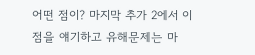어떤 점이? 마지막 추가 2에서 이 점을 얘기하고 유해문제는 마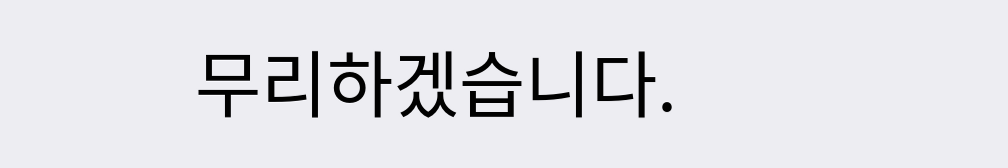무리하겠습니다.